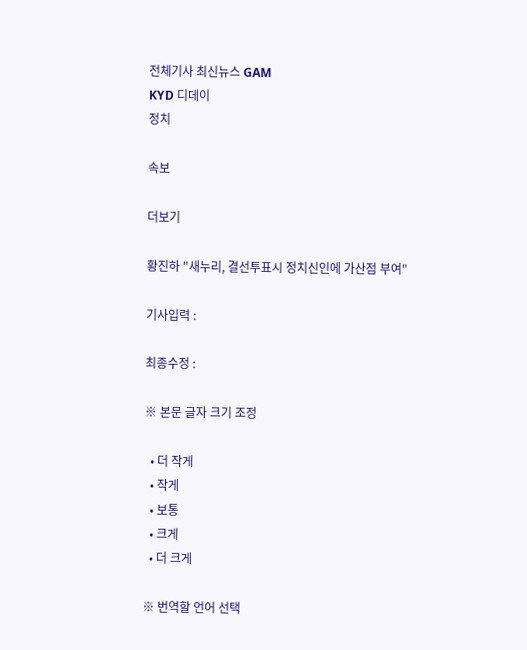전체기사 최신뉴스 GAM
KYD 디데이
정치

속보

더보기

황진하 "새누리, 결선투표시 정치신인에 가산점 부여"

기사입력 :

최종수정 :

※ 본문 글자 크기 조정

  • 더 작게
  • 작게
  • 보통
  • 크게
  • 더 크게

※ 번역할 언어 선택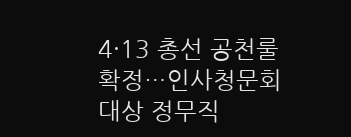4·13 총선 공천룰 확정…인사청문회 대상 정무직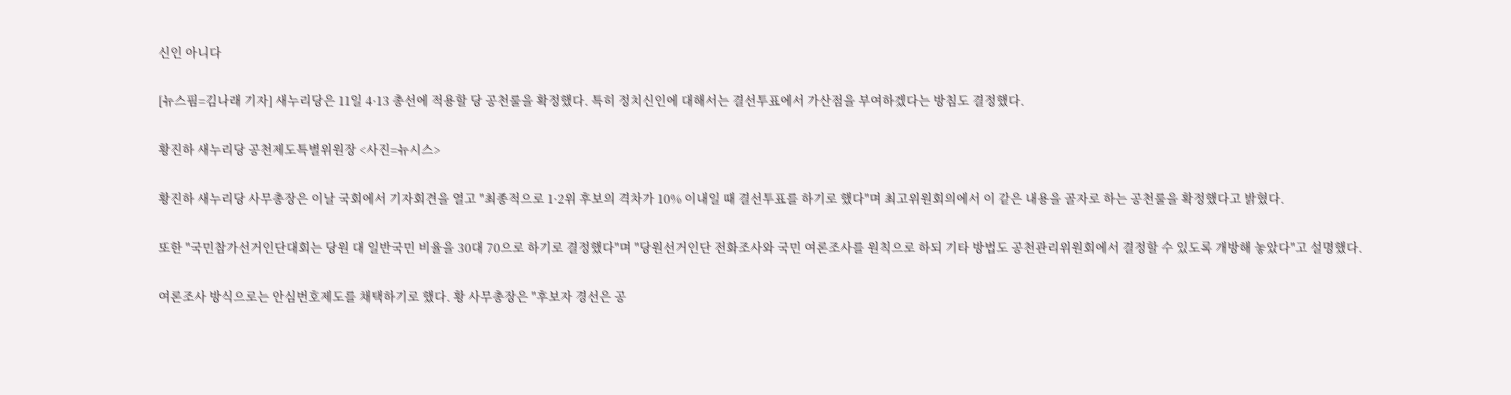신인 아니다

[뉴스핌=김나래 기자] 새누리당은 11일 4·13 총선에 적용할 당 공천룰을 확정했다. 특히 정치신인에 대해서는 결선투표에서 가산점을 부여하겠다는 방침도 결정했다.

황진하 새누리당 공천제도특별위원장 <사진=뉴시스>

황진하 새누리당 사무총장은 이날 국회에서 기자회견을 열고 "최종적으로 1·2위 후보의 격차가 10% 이내일 때 결선투표를 하기로 했다"며 최고위원회의에서 이 같은 내용을 골자로 하는 공천룰을 확정했다고 밝혔다.

또한 "국민참가선거인단대회는 당원 대 일반국민 비율을 30대 70으로 하기로 결정했다"며 "당원선거인단 전화조사와 국민 여론조사를 원칙으로 하되 기타 방법도 공천관리위원회에서 결정할 수 있도록 개방해 놓았다"고 설명했다.

여론조사 방식으로는 안심번호제도를 채택하기로 했다. 황 사무총장은 "후보자 경선은 공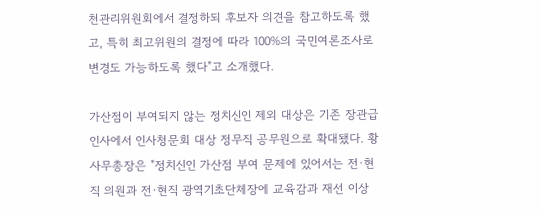천관리위원회에서 결정하되 후보자 의견을 참고하도록 했고, 특히 최고위원의 결정에 따라 100%의 국민여론조사로 변경도 가능하도록 했다"고 소개했다.

가산점이 부여되지 않는 정치신인 제외 대상은 기존 장관급 인사에서 인사청문회 대상 정무직 공무원으로 확대됐다. 황 사무총장은 "정치신인 가산점 부여 문제에 있어서는 전·현직 의원과 전·현직 광역기초단체장에 교육감과 재선 이상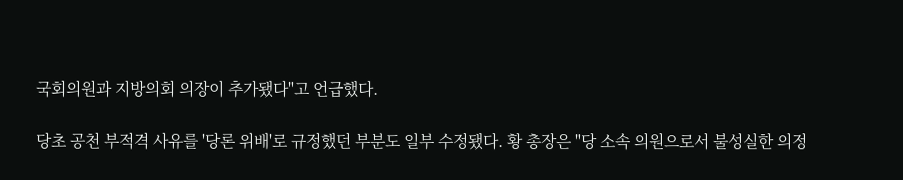국회의원과 지방의회 의장이 추가됐다"고 언급했다.

당초 공천 부적격 사유를 '당론 위배'로 규정했던 부분도 일부 수정됐다. 황 총장은 "당 소속 의원으로서 불성실한 의정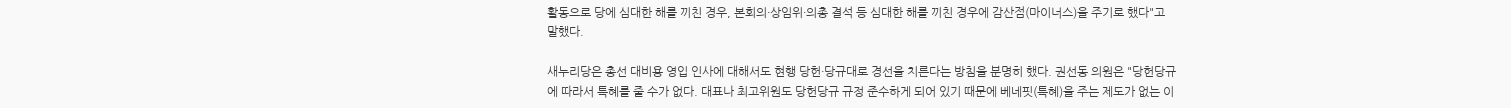활동으로 당에 심대한 해를 끼친 경우, 본회의·상임위·의총 결석 등 심대한 해를 끼친 경우에 감산점(마이너스)을 주기로 했다"고 말했다.

새누리당은 총선 대비용 영입 인사에 대해서도 현행 당헌·당규대로 경선을 치른다는 방침을 분명히 했다. 권선동 의원은 "당헌당규에 따라서 특혜를 줄 수가 없다. 대표나 최고위원도 당헌당규 규정 준수하게 되어 있기 때문에 베네핏(특혜)을 주는 제도가 없는 이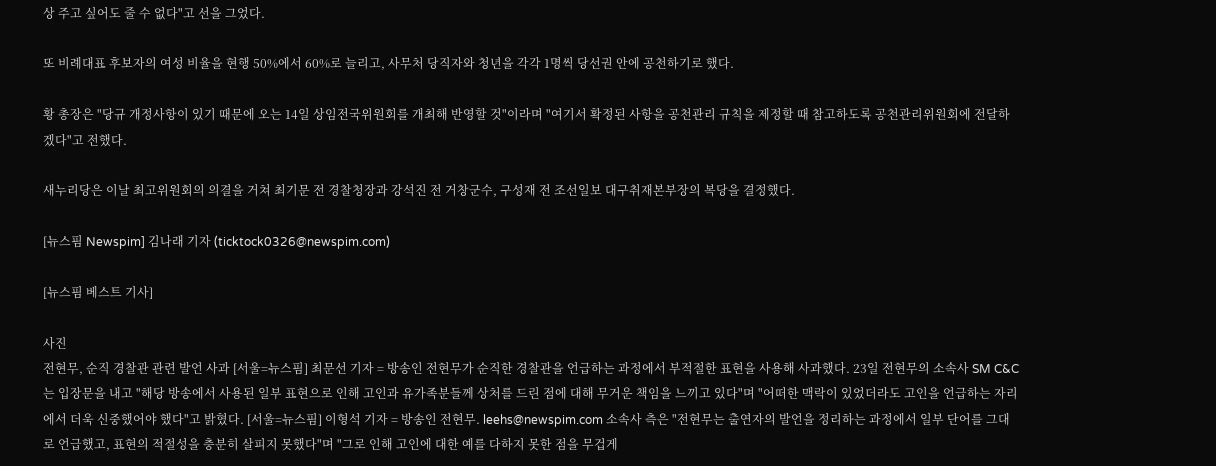상 주고 싶어도 줄 수 없다"고 선을 그었다.

또 비례대표 후보자의 여성 비율을 현행 50%에서 60%로 늘리고, 사무처 당직자와 청년을 각각 1명씩 당선권 안에 공천하기로 했다.

황 총장은 "당규 개정사항이 있기 때문에 오는 14일 상임전국위원회를 개최해 반영할 것"이라며 "여기서 확정된 사항을 공천관리 규칙을 제정할 때 참고하도록 공천관리위원회에 전달하겠다"고 전했다.

새누리당은 이날 최고위원회의 의결을 거쳐 최기문 전 경찰청장과 강석진 전 거창군수, 구성재 전 조선일보 대구취재본부장의 복당을 결정했다.

[뉴스핌 Newspim] 김나래 기자 (ticktock0326@newspim.com)

[뉴스핌 베스트 기사]

사진
전현무, 순직 경찰관 관련 발언 사과 [서울=뉴스핌] 최문선 기자 = 방송인 전현무가 순직한 경찰관을 언급하는 과정에서 부적절한 표현을 사용해 사과했다. 23일 전현무의 소속사 SM C&C는 입장문을 내고 "해당 방송에서 사용된 일부 표현으로 인해 고인과 유가족분들께 상처를 드린 점에 대해 무거운 책임을 느끼고 있다"며 "어떠한 맥락이 있었더라도 고인을 언급하는 자리에서 더욱 신중했어야 했다"고 밝혔다. [서울=뉴스핌] 이형석 기자 = 방송인 전현무. leehs@newspim.com 소속사 측은 "전현무는 출연자의 발언을 정리하는 과정에서 일부 단어를 그대로 언급했고, 표현의 적절성을 충분히 살피지 못했다"며 "그로 인해 고인에 대한 예를 다하지 못한 점을 무겁게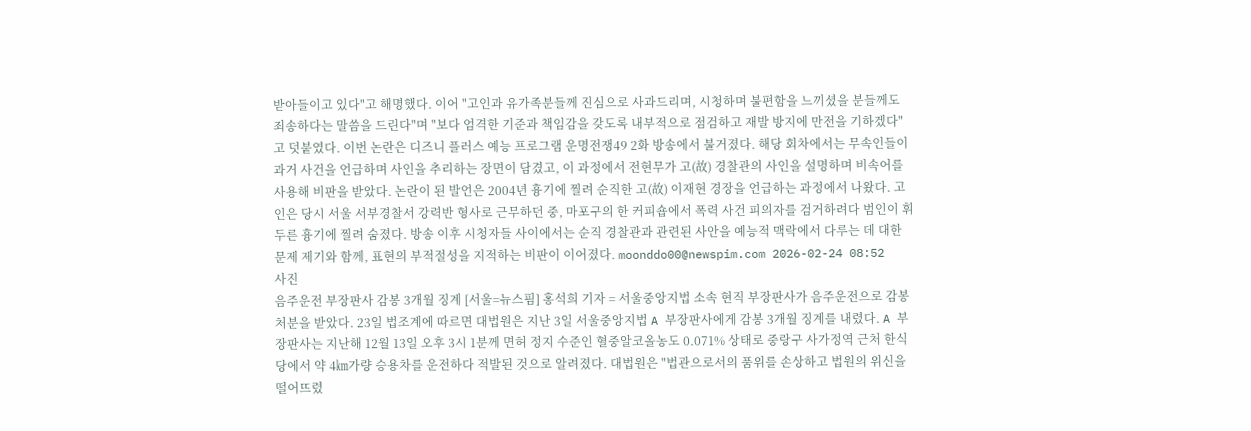받아들이고 있다"고 해명했다. 이어 "고인과 유가족분들께 진심으로 사과드리며, 시청하며 불편함을 느끼셨을 분들께도 죄송하다는 말씀을 드린다"며 "보다 엄격한 기준과 책임감을 갖도록 내부적으로 점검하고 재발 방지에 만전을 기하겠다"고 덧붙였다. 이번 논란은 디즈니 플러스 예능 프로그램 운명전쟁49 2화 방송에서 불거졌다. 해당 회차에서는 무속인들이 과거 사건을 언급하며 사인을 추리하는 장면이 담겼고, 이 과정에서 전현무가 고(故) 경찰관의 사인을 설명하며 비속어를 사용해 비판을 받았다. 논란이 된 발언은 2004년 흉기에 찔려 순직한 고(故) 이재현 경장을 언급하는 과정에서 나왔다. 고인은 당시 서울 서부경찰서 강력반 형사로 근무하던 중, 마포구의 한 커피숍에서 폭력 사건 피의자를 검거하려다 범인이 휘두른 흉기에 찔려 숨졌다. 방송 이후 시청자들 사이에서는 순직 경찰관과 관련된 사안을 예능적 맥락에서 다루는 데 대한 문제 제기와 함께, 표현의 부적절성을 지적하는 비판이 이어졌다. moonddo00@newspim.com 2026-02-24 08:52
사진
음주운전 부장판사 감봉 3개월 징계 [서울=뉴스핌] 홍석희 기자 = 서울중앙지법 소속 현직 부장판사가 음주운전으로 감봉 처분을 받았다. 23일 법조계에 따르면 대법원은 지난 3일 서울중앙지법 A 부장판사에게 감봉 3개월 징계를 내렸다. A 부장판사는 지난해 12월 13일 오후 3시 1분께 면허 정지 수준인 혈중알코올농도 0.071% 상태로 중랑구 사가정역 근처 한식당에서 약 4㎞가량 승용차를 운전하다 적발된 것으로 알려졌다. 대법원은 "법관으로서의 품위를 손상하고 법원의 위신을 떨어뜨렸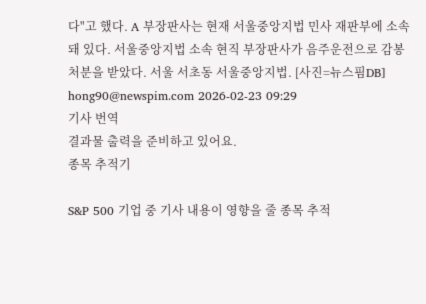다"고 했다. A 부장판사는 현재 서울중앙지법 민사 재판부에 소속돼 있다. 서울중앙지법 소속 현직 부장판사가 음주운전으로 감봉 처분을 받았다. 서울 서초동 서울중앙지법. [사진=뉴스핌DB] hong90@newspim.com 2026-02-23 09:29
기사 번역
결과물 출력을 준비하고 있어요.
종목 추적기

S&P 500 기업 중 기사 내용이 영향을 줄 종목 추적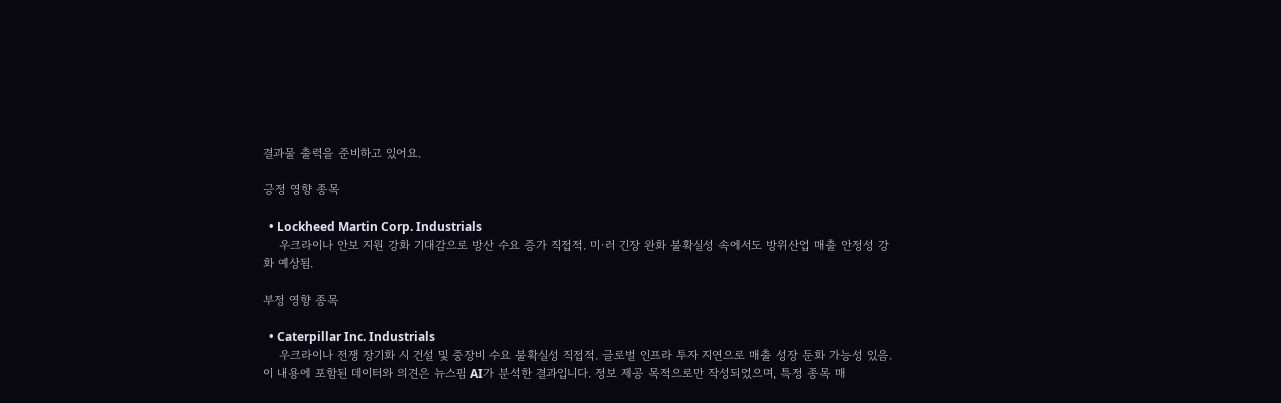결과물 출력을 준비하고 있어요.

긍정 영향 종목

  • Lockheed Martin Corp. Industrials
    우크라이나 안보 지원 강화 기대감으로 방산 수요 증가 직접적. 미·러 긴장 완화 불확실성 속에서도 방위산업 매출 안정성 강화 예상됨.

부정 영향 종목

  • Caterpillar Inc. Industrials
    우크라이나 전쟁 장기화 시 건설 및 중장비 수요 불확실성 직접적. 글로벌 인프라 투자 지연으로 매출 성장 둔화 가능성 있음.
이 내용에 포함된 데이터와 의견은 뉴스핌 AI가 분석한 결과입니다. 정보 제공 목적으로만 작성되었으며, 특정 종목 매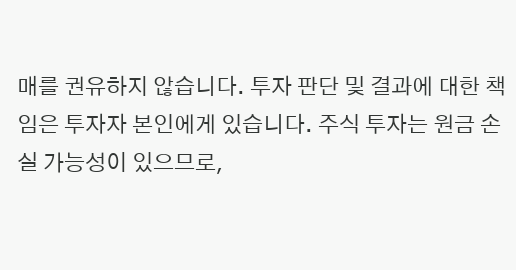매를 권유하지 않습니다. 투자 판단 및 결과에 대한 책임은 투자자 본인에게 있습니다. 주식 투자는 원금 손실 가능성이 있으므로,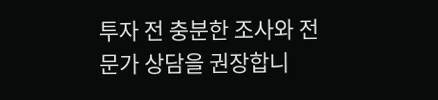투자 전 충분한 조사와 전문가 상담을 권장합니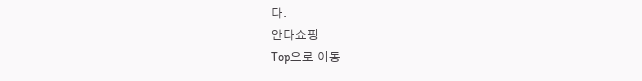다.
안다쇼핑
Top으로 이동